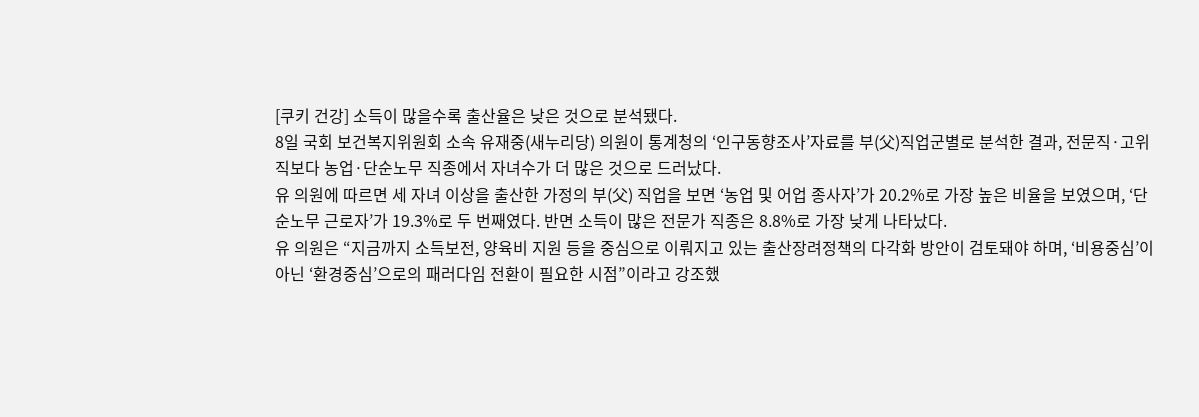[쿠키 건강] 소득이 많을수록 출산율은 낮은 것으로 분석됐다.
8일 국회 보건복지위원회 소속 유재중(새누리당) 의원이 통계청의 ‘인구동향조사’자료를 부(父)직업군별로 분석한 결과, 전문직·고위직보다 농업·단순노무 직종에서 자녀수가 더 많은 것으로 드러났다.
유 의원에 따르면 세 자녀 이상을 출산한 가정의 부(父) 직업을 보면 ‘농업 및 어업 종사자’가 20.2%로 가장 높은 비율을 보였으며, ‘단순노무 근로자’가 19.3%로 두 번째였다. 반면 소득이 많은 전문가 직종은 8.8%로 가장 낮게 나타났다.
유 의원은 “지금까지 소득보전, 양육비 지원 등을 중심으로 이뤄지고 있는 출산장려정책의 다각화 방안이 검토돼야 하며, ‘비용중심’이 아닌 ‘환경중심’으로의 패러다임 전환이 필요한 시점”이라고 강조했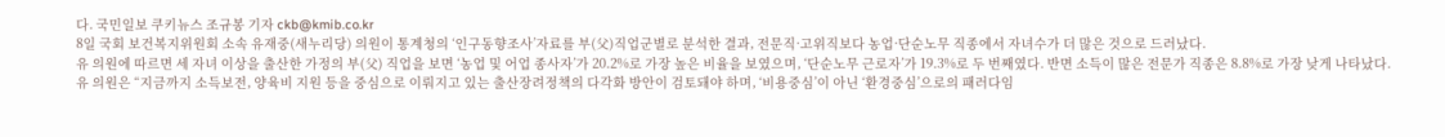다. 국민일보 쿠키뉴스 조규봉 기자 ckb@kmib.co.kr
8일 국회 보건복지위원회 소속 유재중(새누리당) 의원이 통계청의 ‘인구동향조사’자료를 부(父)직업군별로 분석한 결과, 전문직·고위직보다 농업·단순노무 직종에서 자녀수가 더 많은 것으로 드러났다.
유 의원에 따르면 세 자녀 이상을 출산한 가정의 부(父) 직업을 보면 ‘농업 및 어업 종사자’가 20.2%로 가장 높은 비율을 보였으며, ‘단순노무 근로자’가 19.3%로 두 번째였다. 반면 소득이 많은 전문가 직종은 8.8%로 가장 낮게 나타났다.
유 의원은 “지금까지 소득보전, 양육비 지원 등을 중심으로 이뤄지고 있는 출산장려정책의 다각화 방안이 검토돼야 하며, ‘비용중심’이 아닌 ‘환경중심’으로의 패러다임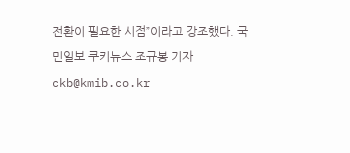전환이 필요한 시점”이라고 강조했다. 국민일보 쿠키뉴스 조규봉 기자 ckb@kmib.co.kr